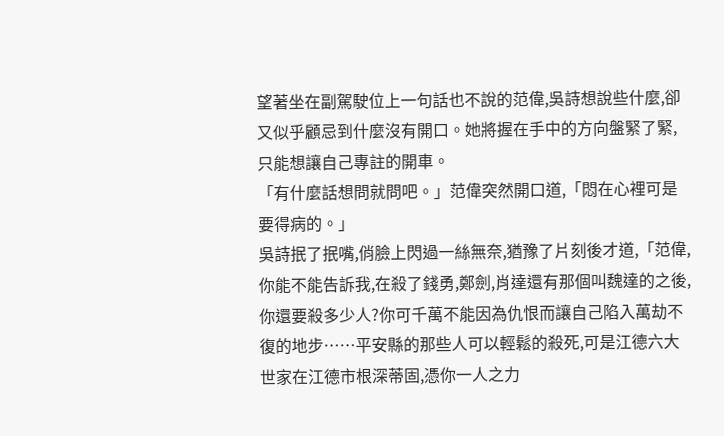望著坐在副駕駛位上一句話也不說的范偉,吳詩想說些什麼,卻又似乎顧忌到什麼沒有開口。她將握在手中的方向盤緊了緊,只能想讓自己專註的開車。
「有什麼話想問就問吧。」范偉突然開口道,「悶在心裡可是要得病的。」
吳詩抿了抿嘴,俏臉上閃過一絲無奈,猶豫了片刻後才道,「范偉,你能不能告訴我,在殺了錢勇,鄭劍,肖達還有那個叫魏達的之後,你還要殺多少人?你可千萬不能因為仇恨而讓自己陷入萬劫不復的地步……平安縣的那些人可以輕鬆的殺死,可是江德六大世家在江德市根深蒂固,憑你一人之力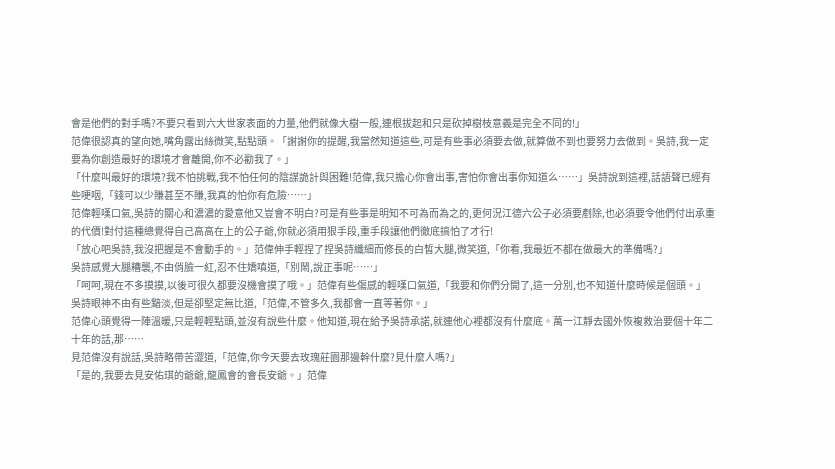會是他們的對手嗎?不要只看到六大世家表面的力量,他們就像大樹一般,連根拔起和只是砍掉樹枝意義是完全不同的!」
范偉很認真的望向她,嘴角露出絲微笑,點點頭。「謝謝你的提醒,我當然知道這些,可是有些事必須要去做,就算做不到也要努力去做到。吳詩,我一定要為你創造最好的環境才會離開,你不必勸我了。」
「什麼叫最好的環境?我不怕挑戰,我不怕任何的陰謀詭計與困難!范偉,我只擔心你會出事,害怕你會出事你知道么……」吳詩說到這裡,話語聲已經有些哽咽,「錢可以少賺甚至不賺,我真的怕你有危險……」
范偉輕嘆口氣,吳詩的關心和濃濃的愛意他又豈會不明白?可是有些事是明知不可為而為之的,更何況江德六公子必須要剷除,也必須要令他們付出承重的代價!對付這種總覺得自己高高在上的公子爺,你就必須用狠手段,重手段讓他們徹底搞怕了才行!
「放心吧吳詩,我沒把握是不會動手的。」范偉伸手輕捏了捏吳詩纖細而修長的白皙大腿,微笑道,「你看,我最近不都在做最大的準備嗎?」
吳詩感覺大腿糟襲,不由俏臉一紅,忍不住嬌嗔道,「別鬧,說正事呢……」
「呵呵,現在不多摸摸,以後可很久都要沒機會摸了哦。」范偉有些傷感的輕嘆口氣道,「我要和你們分開了,這一分別,也不知道什麼時候是個頭。」
吳詩眼神不由有些黯淡,但是卻堅定無比道,「范偉,不管多久,我都會一直等著你。」
范偉心頭覺得一陣溫暖,只是輕輕點頭,並沒有說些什麼。他知道,現在給予吳詩承諾,就連他心裡都沒有什麼底。萬一江靜去國外恢複救治要個十年二十年的話,那……
見范偉沒有說話,吳詩略帶苦澀道,「范偉,你今天要去玫瑰莊園那邊幹什麼?見什麼人嗎?」
「是的,我要去見安佑琪的爺爺,龍鳳會的會長安爺。」范偉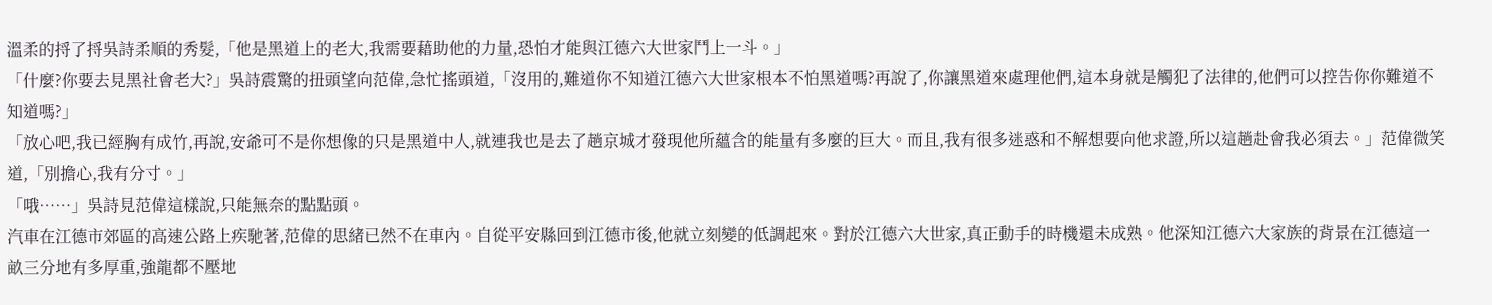溫柔的捋了捋吳詩柔順的秀髮,「他是黑道上的老大,我需要藉助他的力量,恐怕才能與江德六大世家鬥上一斗。」
「什麼?你要去見黑社會老大?」吳詩震驚的扭頭望向范偉,急忙搖頭道,「沒用的,難道你不知道江德六大世家根本不怕黑道嗎?再說了,你讓黑道來處理他們,這本身就是觸犯了法律的,他們可以控告你你難道不知道嗎?」
「放心吧,我已經胸有成竹,再說,安爺可不是你想像的只是黑道中人,就連我也是去了趟京城才發現他所蘊含的能量有多麼的巨大。而且,我有很多迷惑和不解想要向他求證,所以這趟赴會我必須去。」范偉微笑道,「別擔心,我有分寸。」
「哦……」吳詩見范偉這樣說,只能無奈的點點頭。
汽車在江德市郊區的高速公路上疾馳著,范偉的思緒已然不在車內。自從平安縣回到江德市後,他就立刻變的低調起來。對於江德六大世家,真正動手的時機還未成熟。他深知江德六大家族的背景在江德這一畝三分地有多厚重,強龍都不壓地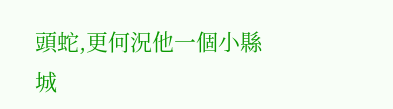頭蛇,更何況他一個小縣城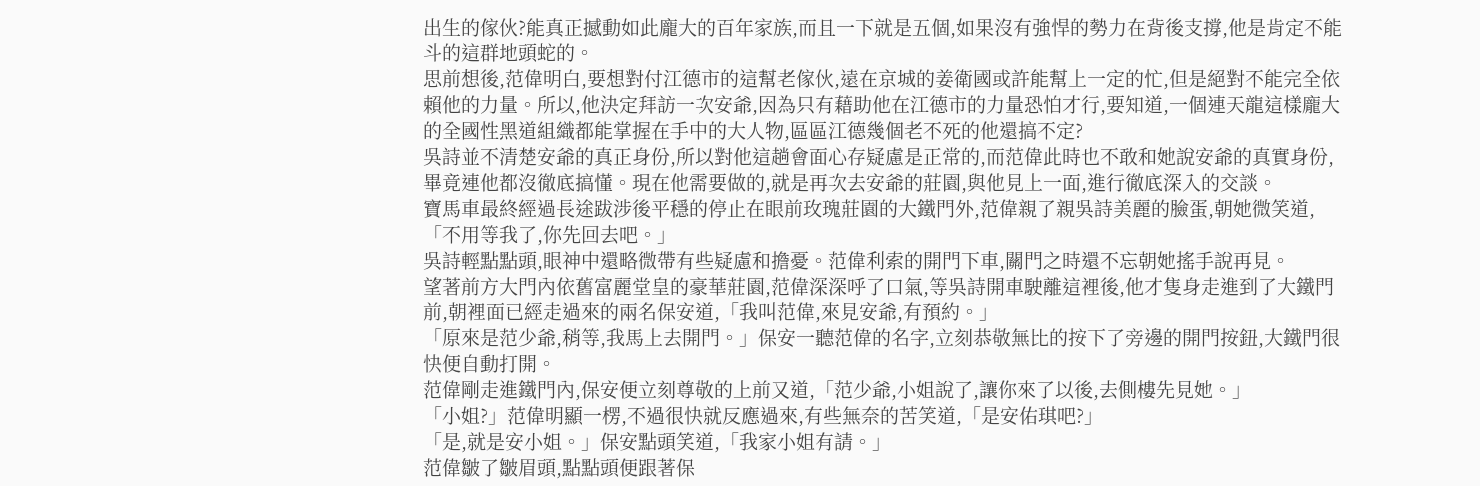出生的傢伙?能真正撼動如此龐大的百年家族,而且一下就是五個,如果沒有強悍的勢力在背後支撐,他是肯定不能斗的這群地頭蛇的。
思前想後,范偉明白,要想對付江德市的這幫老傢伙,遠在京城的姜衛國或許能幫上一定的忙,但是絕對不能完全依賴他的力量。所以,他決定拜訪一次安爺,因為只有藉助他在江德市的力量恐怕才行,要知道,一個連天龍這樣龐大的全國性黑道組織都能掌握在手中的大人物,區區江德幾個老不死的他還搞不定?
吳詩並不清楚安爺的真正身份,所以對他這趟會面心存疑慮是正常的,而范偉此時也不敢和她說安爺的真實身份,畢竟連他都沒徹底搞懂。現在他需要做的,就是再次去安爺的莊園,與他見上一面,進行徹底深入的交談。
寶馬車最終經過長途跋涉後平穩的停止在眼前玫瑰莊園的大鐵門外,范偉親了親吳詩美麗的臉蛋,朝她微笑道,「不用等我了,你先回去吧。」
吳詩輕點點頭,眼神中還略微帶有些疑慮和擔憂。范偉利索的開門下車,關門之時還不忘朝她搖手說再見。
望著前方大門內依舊富麗堂皇的豪華莊園,范偉深深呼了口氣,等吳詩開車駛離這裡後,他才隻身走進到了大鐵門前,朝裡面已經走過來的兩名保安道,「我叫范偉,來見安爺,有預約。」
「原來是范少爺,稍等,我馬上去開門。」保安一聽范偉的名字,立刻恭敬無比的按下了旁邊的開門按鈕,大鐵門很快便自動打開。
范偉剛走進鐵門內,保安便立刻尊敬的上前又道,「范少爺,小姐說了,讓你來了以後,去側樓先見她。」
「小姐?」范偉明顯一楞,不過很快就反應過來,有些無奈的苦笑道,「是安佑琪吧?」
「是,就是安小姐。」保安點頭笑道,「我家小姐有請。」
范偉皺了皺眉頭,點點頭便跟著保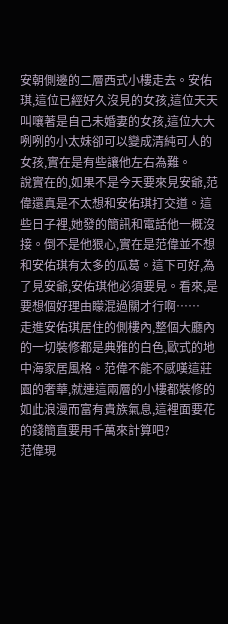安朝側邊的二層西式小樓走去。安佑琪,這位已經好久沒見的女孩,這位天天叫嚷著是自己未婚妻的女孩,這位大大咧咧的小太妹卻可以變成清純可人的女孩,實在是有些讓他左右為難。
說實在的,如果不是今天要來見安爺,范偉還真是不太想和安佑琪打交道。這些日子裡,她發的簡訊和電話他一概沒接。倒不是他狠心,實在是范偉並不想和安佑琪有太多的瓜葛。這下可好,為了見安爺,安佑琪他必須要見。看來,是要想個好理由矇混過關才行啊……
走進安佑琪居住的側樓內,整個大廳內的一切裝修都是典雅的白色,歐式的地中海家居風格。范偉不能不感嘆這莊園的奢華,就連這兩層的小樓都裝修的如此浪漫而富有貴族氣息,這裡面要花的錢簡直要用千萬來計算吧?
范偉現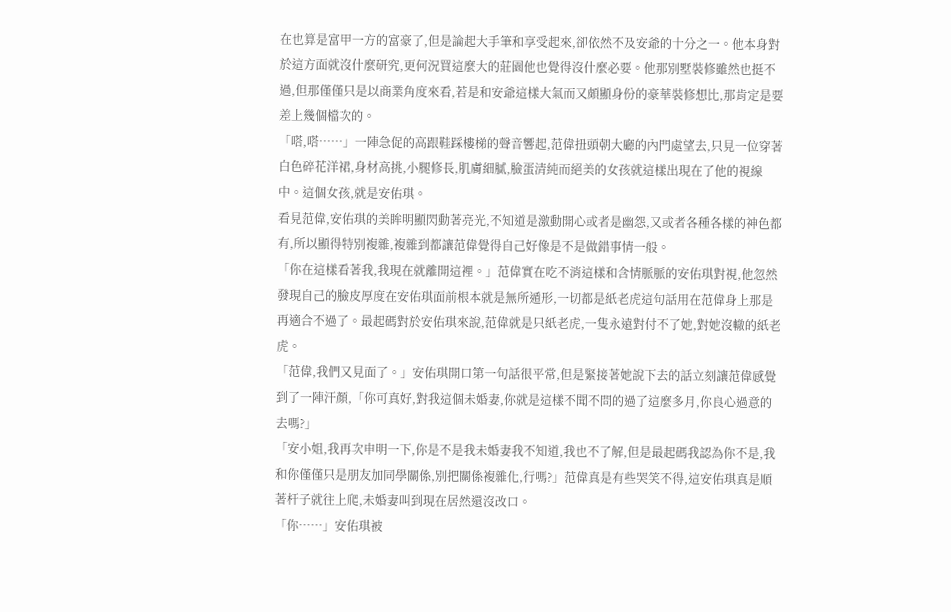在也算是富甲一方的富豪了,但是論起大手筆和享受起來,卻依然不及安爺的十分之一。他本身對於這方面就沒什麼研究,更何況買這麼大的莊園他也覺得沒什麼必要。他那別墅裝修雖然也挺不過,但那僅僅只是以商業角度來看,若是和安爺這樣大氣而又頗顯身份的豪華裝修想比,那肯定是要差上幾個檔次的。
「嗒,嗒……」一陣急促的高跟鞋踩樓梯的聲音響起,范偉扭頭朝大廳的內門處望去,只見一位穿著白色碎花洋裙,身材高挑,小腿修長,肌膚細膩,臉蛋清純而絕美的女孩就這樣出現在了他的視線中。這個女孩,就是安佑琪。
看見范偉,安佑琪的美眸明顯閃動著亮光,不知道是激動開心或者是幽怨,又或者各種各樣的神色都有,所以顯得特別複雜,複雜到都讓范偉覺得自己好像是不是做錯事情一般。
「你在這樣看著我,我現在就離開這裡。」范偉實在吃不消這樣和含情脈脈的安佑琪對視,他忽然發現自己的臉皮厚度在安佑琪面前根本就是無所遁形,一切都是紙老虎這句話用在范偉身上那是再適合不過了。最起碼對於安佑琪來說,范偉就是只紙老虎,一隻永遠對付不了她,對她沒轍的紙老虎。
「范偉,我們又見面了。」安佑琪開口第一句話很平常,但是緊接著她說下去的話立刻讓范偉感覺到了一陣汗顏,「你可真好,對我這個未婚妻,你就是這樣不聞不問的過了這麼多月,你良心過意的去嗎?」
「安小姐,我再次申明一下,你是不是我未婚妻我不知道,我也不了解,但是最起碼我認為你不是,我和你僅僅只是朋友加同學關係,別把關係複雜化,行嗎?」范偉真是有些哭笑不得,這安佑琪真是順著杆子就往上爬,未婚妻叫到現在居然還沒改口。
「你……」安佑琪被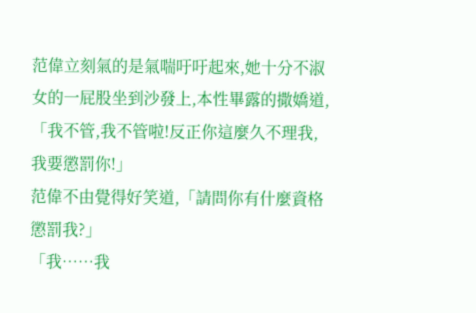范偉立刻氣的是氣喘吁吁起來,她十分不淑女的一屁股坐到沙發上,本性畢露的撒嬌道,「我不管,我不管啦!反正你這麼久不理我,我要懲罰你!」
范偉不由覺得好笑道,「請問你有什麼資格懲罰我?」
「我……我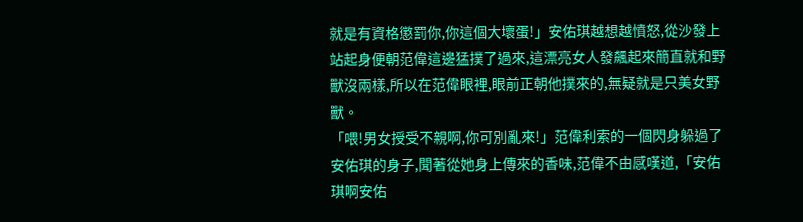就是有資格懲罰你,你這個大壞蛋!」安佑琪越想越憤怒,從沙發上站起身便朝范偉這邊猛撲了過來,這漂亮女人發飆起來簡直就和野獸沒兩樣,所以在范偉眼裡,眼前正朝他撲來的,無疑就是只美女野獸。
「喂!男女授受不親啊,你可別亂來!」范偉利索的一個閃身躲過了安佑琪的身子,聞著從她身上傳來的香味,范偉不由感嘆道,「安佑琪啊安佑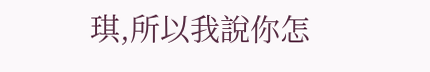琪,所以我說你怎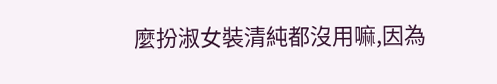麼扮淑女裝清純都沒用嘛,因為